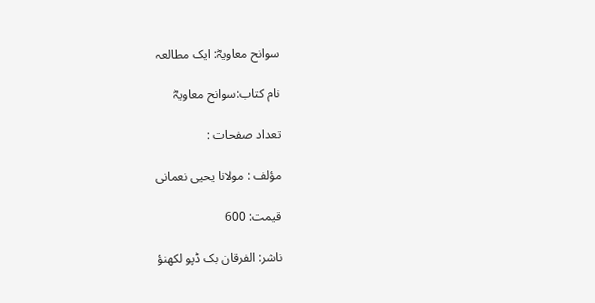سوانح معاویہؓ: ایک مطالعہ

نام کتاب:سوانح معاویہؓ

تعداد صفحات :

مؤلف : مولانا یحیی نعمانی

قیمت: 600

ناشر: الفرقان بک ڈپو لکھنؤ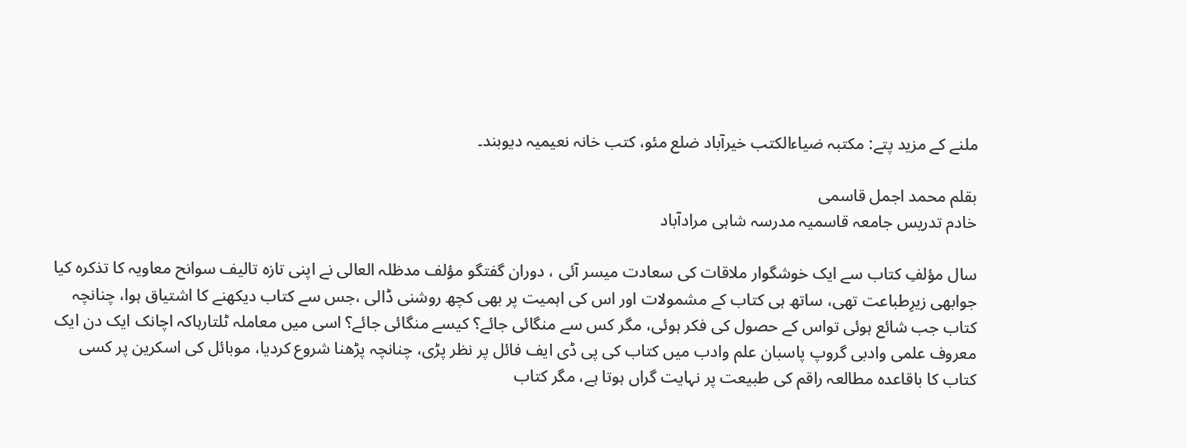ملنے کے مزید پتے: مکتبہ ضیاءالکتب خیرآباد ضلع مئو، کتب خانہ نعیمیہ دیوبند۔

بقلم محمد اجمل قاسمی
خادم تدریس جامعہ قاسمیہ مدرسہ شاہی مرادآباد

سال مؤلفِ كتاب سے ایک خوشگوار ملاقات كی سعادت میسر آئی ، دوران گفتگو مؤلف مدظلہ العالی نے اپنی تازہ تالیف سوانح معاویہ كا تذكرہ كیا جوابھی زیرِطباعت تھی، ساتھ ہی كتاب كے مشمولات اور اس كی اہمیت پر بھی كچھ روشنی ڈالی ،جس سے كتاب دیكھنے كا اشتیاق ہوا، چنانچہ كتاب جب شائع ہوئی تواس كے حصول كی فكر ہوئی، مگر كس سے منگائی جائے؟ كیسے منگائی جائے؟ اسی میں معاملہ ٹلتارہاكہ اچانک ایک دن ایک معروف علمی وادبی گروپ پاسبان علم وادب میں كتاب كی پی ڈی ایف فائل پر نظر پڑی، چنانچہ پڑھنا شروع كردیا، موبائل كی اسكرین پر كسی كتاب كا باقاعدہ مطالعہ راقم كی طبیعت پر نہایت گراں ہوتا ہے، مگر كتاب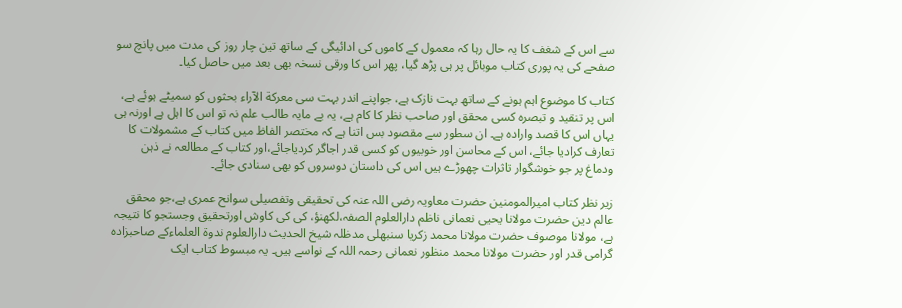سے اس كے شغف كا یہ حال رہا كہ معمول كے كاموں كی ادائیگی كے ساتھ تین چار روز كی مدت میں پانچ سو صفحے كی یہ پوری كتاب موبائل پر ہی پڑھ گیا، پھر اس كا ورقی نسخہ بھی بعد میں حاصل كیا۔

كتاب كا موضوع اہم ہونے كے ساتھ بہت نازک ہے، جواپنے اندر بہت سی معركة الآراء بحثوں كو سمیٹے ہوئے ہے، اس پر تنقید و تبصرہ كسی محقق اور صاحب نظر كا كام ہے، یہ بے مایہ طالب علم نہ تو اس كا اہل ہے اورنہ ہی یہاں اس كا قصد وارادہ ہے۔ ان سطور سے مقصود بس اتنا ہے كہ مختصر الفاظ میں كتاب كے مشمولات كا تعارف كرادیا جائے، اس كے محاسن اور خوبیوں كو كسی قدر اجاگر كردیاجائے،اور كتاب كے مطالعہ نے ذہن ودماغ پر جو خوشگوار تاثرات چھوڑے ہیں اس كی داستان دوسروں كو بھی سنادی جائے۔

زیر نظر كتاب امیرالمومنین حضرت معاویہ رضی اللہ عنہ كی تحقیقی وتفصیلی سوانح عمری ہے،جو محقق عالم دین حضرت مولانا یحیی نعمانی ناظم دارالعلوم الصفہ،لكھنؤ، کی كی كاوش اورتحقیق وجستجو كا نتیجہ ہے، مولانا موصوف حضرت مولانا محمد زکریا سنبھلی مدظلہ شیخ الحدیث دارالعلوم ندوۃ العلماءکے صاحبزادہ گرامی قدر اور حضرت مولانا محمد منظور نعمانی رحمہ اللہ کے نواسے ہیں۔ یہ مبسوط كتاب ایک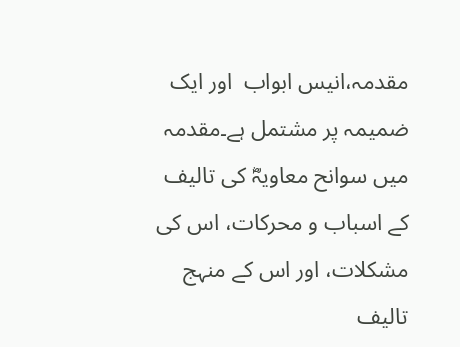مقدمہ،انیس ابواب  اور ایک ضمیمہ پر مشتمل ہے۔مقدمہ میں سوانح معاویہؓ كی تالیف كے اسباب و محركات، اس كی مشكلات، اور اس كے منہج تالیف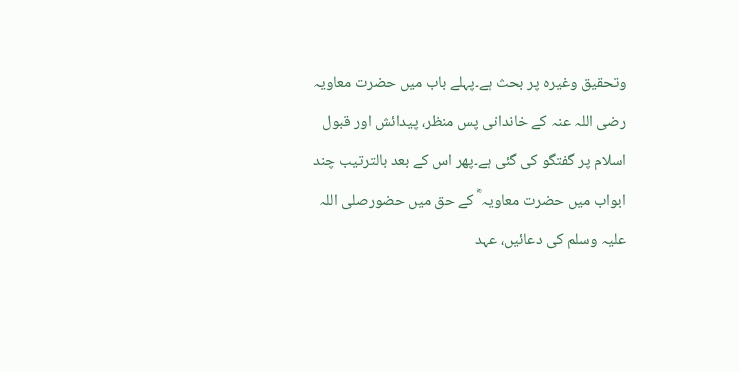وتحقیق وغیرہ پر بحث ہے۔پہلے باب میں حضرت معاویہ رضی اللہ عنہ كے خاندانی پس منظر، پیدائش اور قبول اسلام پر گفتگو كی گئی ہے۔پھر اس كے بعد بالترتیب چند ابواب میں حضرت معاویہ ؓ كے حق میں حضورصلی اللہ علیہ وسلم كی دعائیں، عہد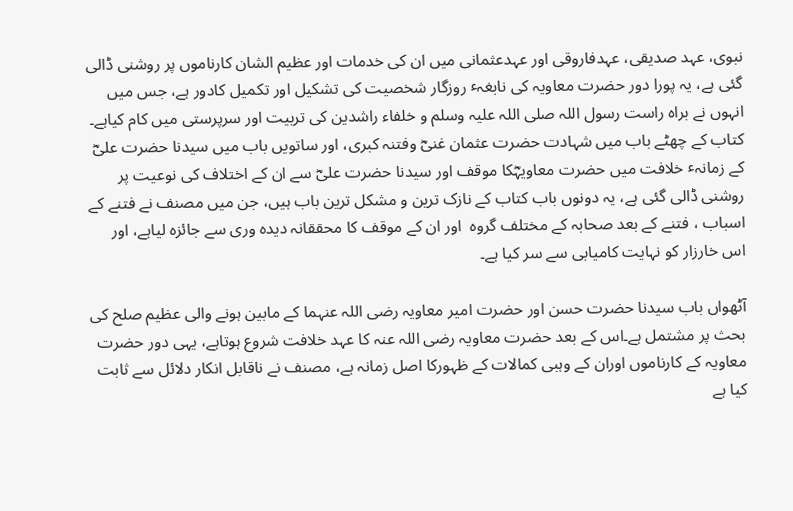نبوی، عہد صدیقی، عہدفاروقی اور عہدعثمانی میں ان كی خدمات اور عظیم الشان كارناموں پر روشنی ڈالی گئی ہے، یہ پورا دور حضرت معاویہ كی نابغہٴ روزگار شخصیت كی تشكیل اور تكمیل كادور ہے، جس میں انہوں نے براہ راست رسول اللہ صلی اللہ علیہ وسلم و خلفاء راشدین كی تربیت اور سرپرستی میں كام كیاہے۔ كتاب كے چھٹے باب میں شہادت حضرت عثمان غنیؓ وفتنہ كبری، اور ساتویں باب میں سیدنا حضرت علیؓ كے زمانہٴ خلافت میں حضرت معاویہؓكا موقف اور سیدنا حضرت علیؓ سے ان كے اختلاف كی نوعیت پر روشنی ڈالی گئی ہے، یہ دونوں باب كتاب كے نازک ترین و مشكل ترین باب ہیں، جن میں مصنف نے فتنے كے اسباب ، فتنے كے بعد صحابہ كے مختلف گروہ  اور ان كے موقف كا محققانہ دیدہ وری سے جائزہ لیاہے، اور اس خارزار كو نہایت كامیابی سے سر كیا ہے۔

آٹھواں باب سیدنا حضرت حسن اور حضرت امیر معاویہ رضی اللہ عنہما كے مابین ہونے والی عظیم صلح كی بحث پر مشتمل ہے۔اس كے بعد حضرت معاویہ رضی اللہ عنہ كا عہد خلافت شروع ہوتاہے، یہی دور حضرت معاویہ كے كارناموں اوران كے وہبی كمالات كے ظہوركا اصل زمانہ ہے، مصنف نے ناقابل انكار دلائل سے ثابت كیا ہے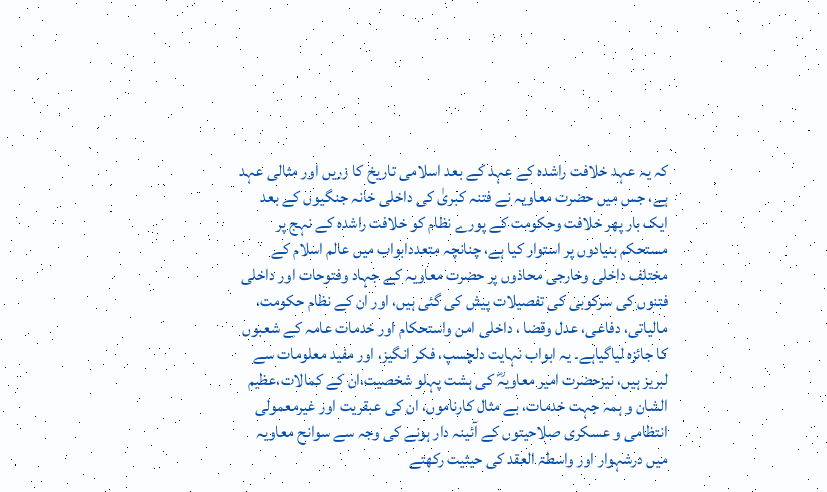كہ یہ عہد خلافت راشدہ كے عہد كے بعد اسلامی تاریخ كا زریں اور مثالی عہد ہے، جس میں حضرت معاویہ نے فتنہ كبریٰ كی داخلی خانہ جنگیوں كے بعد ایک بار پھر خلافت وحكومت كے پورے نظام كو خلافت راشدہ كے نہج پر مستحكم بنیادوں پر استوار كیا ہے، چنانچہ متعددابواب میں عالم اسلام كے مختلف داخلی وخارجی محاذوں پر حضرت معاویہ كے جہاد وفتوحات اور داخلی فتنوں كی سركوبی كی تفصیلات پیش كی گئی ہیں، اور ان كے نظام حكومت، مالیاتی، دفاعی، عدل وقضا ، داخلی امن واستحكام اور خدمات عامہ كے شعبوں كا جائزہ لیاگیاہے۔ یہ ابواب نہایت دلچسپ، فكر انگیز، اور مفید معلومات سے لبریز ہیں، نیزحضرت امیر معاویہؓ كی ہشت پہلو شخصیت،ان كے كمالات،عظیم الشان و ہمہ جہت خدمات، بے مثال كارناموں، ان كی عبقریت اور غیرمعمولی انتظامی و عسكری صلاحیتوں كے آئینہ دار ہونے كی وجہ سے سوانح معاویہ میں درشہوار اور واسطۃ العقد كی حیثیت ركھتے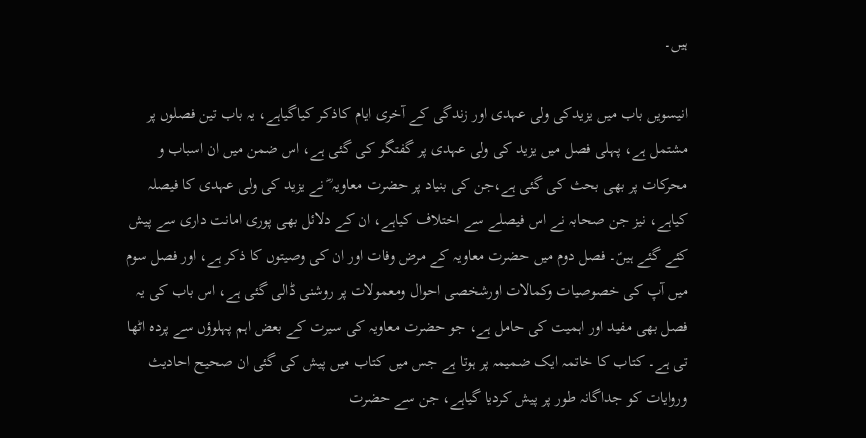ہیں۔

انیسویں باب میں یزیدكی ولی عہدی اور زندگی كے آخری ایام كاذكر كیاگیاہے، یہ باب تین فصلوں پر مشتمل ہے، پہلی فصل میں یزید كی ولی عہدی پر گفتگو كی گئی ہے، اس ضمن میں ان اسباب و محركات پر بھی بحث كی گئی ہے،جن كی بنیاد پر حضرت معاویہ ؓ نے یزید كی ولی عہدی كا فیصلہ كیاہے، نیز جن صحابہ نے اس فیصلے سے اختلاف كیاہے، ان كے دلائل بھی پوری امانت داری سے پیش كئے گئے ہیںؑ۔ فصل دوم میں حضرت معاویہ كے مرض وفات اور ان كی وصیتوں كا ذكر ہے، اور فصل سوم میں آپ كی خصوصیات وكمالات اورشخصی احوال ومعمولات پر روشنی ڈالی گئی ہے، اس باب كی یہ فصل بھی مفید اور اہمیت كی حامل ہے، جو حضرت معاویہ كی سیرت كے بعض اہم پہلوؤں سے پردہ اٹھا تی ہے۔ كتاب كا خاتمہ ایک ضمیمہ پر ہوتا ہے جس میں كتاب میں پیش كی گئی ان صحیح احادیث وروایات كو جداگانہ طور پر پیش كردیا گیاہے، جن سے حضرت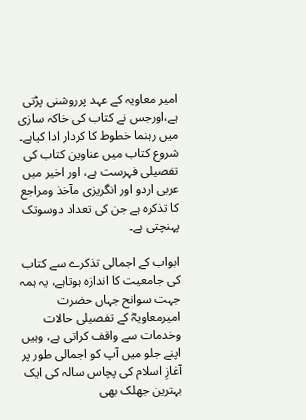امیر معاویہ كے عہد پرروشنی پڑتی ہے،اورجس نے كتاب كی خاكہ سازی میں رہنما خطوط كا كردار ادا كیاہے۔ شروع كتاب میں عناوین كتاب كی تفصیلی فہرست ہے، اور اخیر میں عربی اردو اور انگریزی مآخذ ومراجع كا تذكرہ ہے جن كی تعداد دوسوتک پہنچتی ہے۔

ابواب كے اجمالی تذكرے سے كتاب كی جامعیت كا اندازہ ہوتاہے، یہ ہمہ جہت سوانح جہاں حضرت امیرمعاویہؓ كے تفصیلی حالات وخدمات سے واقف كراتی ہے، وہیں اپنے جلو میں آپ كو اجمالی طور پر آغازِ اسلام كی پچاس سالہ كی ایک بہترین جھلک بھی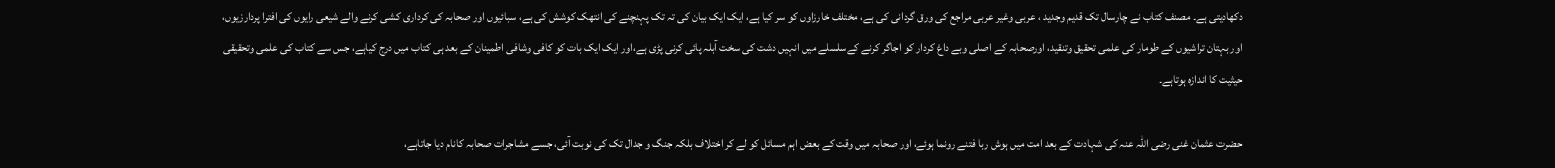دكھادیتی ہے۔ مصنف كتاب نے چارسال تک قدیم وجدید ، عربی وغیر عربی مراجع كی ورق گردانی كی ہے، مختلف خارزاوں كو سر كیا ہے، ایک ایک بیان كی تہ تک پہنچنے كی انتھک كوشش كی ہے، سبائیوں اور صحابہ كی كرداری كشی كرنے والے شیعی رایوں كی افترا پردارزیوں، اور بہتان تراشیوں كے طومار كی علمی تحقیق وتنقید، اورصحابہ كے اصلی وبے داغ كردار كو اجاگر كرنے كےسلسلے میں انہیں دشت كی سخت آبلہ پائی كرنی پڑی ہے،اور ایک ایک بات كو كافی وشافی اطمینان كے بعد ہی كتاب میں درج كیاہے، جس سے كتاب كی علمی وتحقیقی حیثیت كا اندازہ ہوتاہے۔

حضرت عثمان غنی رضی اللہ عنہ كی شہادت كے بعد امت میں ہوش ربا فتنے رونما ہوئے، اور صحابہ میں وقت كے بعض اہم مسائل كو لے كر اختلاف بلكہ جنگ و جدال تک كی نوبت آئی، جسے مشاجرات صحابہ كانام دیا جاتاہے،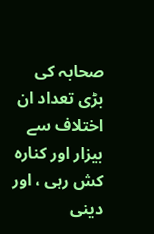صحابہ كی بڑی تعداد ان اختلاف سے بیزار اور كنارہ كش رہی ، اور دینی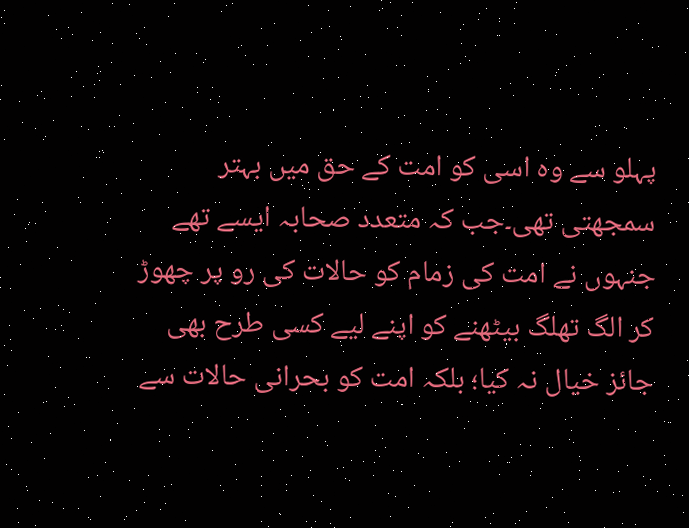پہلو سے وہ اسی كو امت كے حق میں بہتر سمجھتی تھی۔جب كہ متعدد صحابہ ایسے تھے جنہوں نے امت كی زمام كو حالات كی رو پر چھوڑ كر الگ تھلگ بیٹھنے كو اپنے لیے كسی طرح بھی جائز خیال نہ كیا؛ بلكہ امت كو بحرانی حالات سے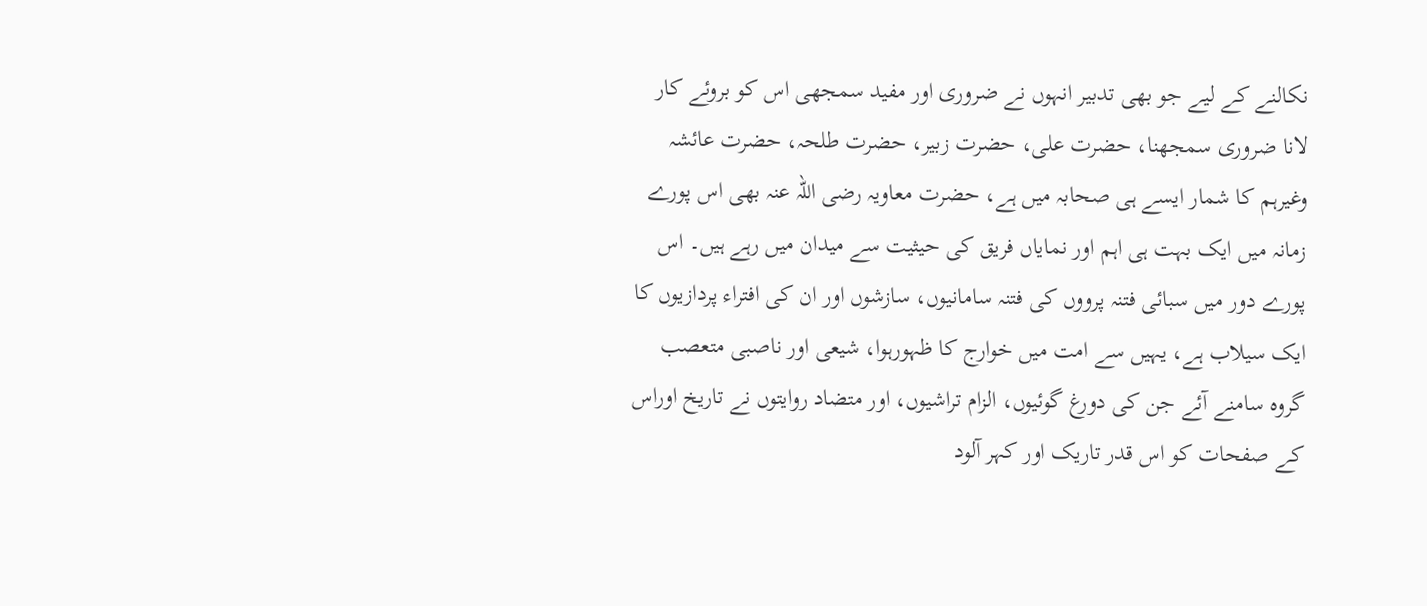نكالنے کے لیے جو بھی تدبیر انہوں نے ضروری اور مفید سمجھی اس كو بروئے كار لانا ضروری سمجھنا، حضرت علی، حضرت زبیر، حضرت طلحہ، حضرت عائشہ وغیرہم كا شمار ایسے ہی صحابہ میں ہے، حضرت معاویہ رضی اللہ عنہ بھی اس پورے زمانہ میں ایک بہت ہی اہم اور نمایاں فریق كی حیثیت سے میدان میں رہے ہیں۔ اس پورے دور میں سبائی فتنہ پرووں كی فتنہ سامانیوں، سازشوں اور ان كی افتراء پردازیوں كا ایک سیلاب ہے، یہیں سے امت میں خوارج كا ظہورہوا، شیعی اور ناصبی متعصب گروہ سامنے آئے جن كی دورغ گوئیوں، الزام تراشیوں، اور متضاد روایتوں نے تاریخ اوراس كے صفحات كو اس قدر تاریک اور كہر آلود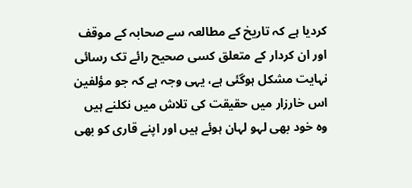كردیا ہے كہ تاریخ كے مطالعہ سے صحابہ كے موقف اور ان كردار كے متعلق كسی صحیح رائے تک رسائی نہایت مشكل ہوگئی ہے، یہی وجہ ہے كہ جو مؤلفین اس خارزار میں حقیقت كی تلاش میں نكلنے ہیں وہ خود بھی لہو لہان ہوئے ہیں اور اپنے قاری كو بھی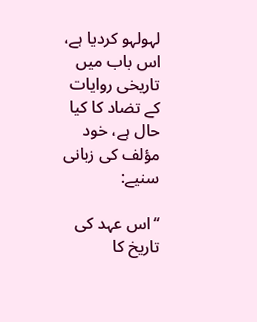لہولہو كردیا ہے، اس باب میں تاریخی روایات كے تضاد كا كیا حال ہے، خود مؤلف كی زبانی سنیے:

‘‘اس عہد كی تاریخ كا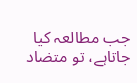جب مطالعہ كیا جاتاہے، تو متضاد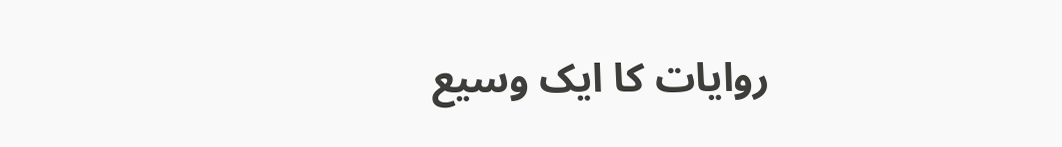روایات كا ایک وسیع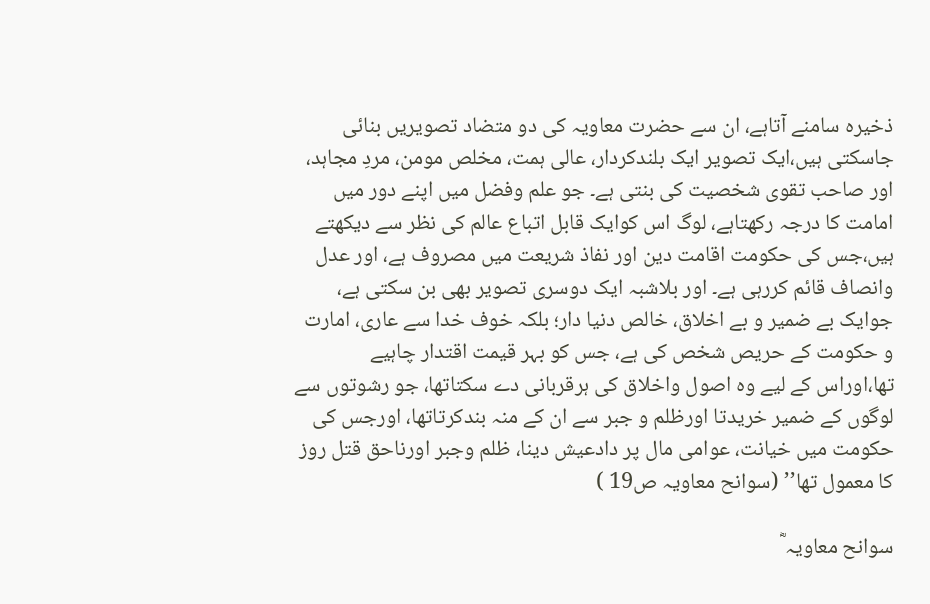ذخیرہ سامنے آتاہے، ان سے حضرت معاویہ كی دو متضاد تصویریں بنائی جاسكتی ہیں،ایک تصویر ایک بلندكردار، عالی ہمت، مخلص مومن، مردِ مجاہد، اور صاحب تقوی شخصیت كی بنتی ہے۔ جو علم وفضل میں اپنے دور میں امامت كا درجہ ركھتاہے، لوگ اس كوایک قابل اتباع عالم كی نظر سے دیكھتے ہیں،جس كی حكومت اقامت دین اور نفاذ شریعت میں مصروف ہے، اور عدل وانصاف قائم كررہی ہے۔ اور بلاشبہ ایک دوسری تصویر بھی بن سكتی ہے، جوایک بے ضمیر و بے اخلاق، خالص دنیا دار؛ بلكہ خوف خدا سے عاری، امارت و حكومت كے حریص شخص كی ہے، جس كو بہر قیمت اقتدار چاہیے تھا،اوراس كے لیے وہ اصول واخلاق كی ہرقربانی دے سكتاتھا، جو رشوتوں سے لوگوں كے ضمیر خریدتا اورظلم و جبر سے ان كے منہ بندكرتاتھا، اورجس كی حكومت میں خیانت، عوامی مال پر دادعیش دینا، ظلم وجبر اورناحق قتل روز كا معمول تھا’’ (سوانح معاویہ ص19 )

سوانح معاویہ ؓ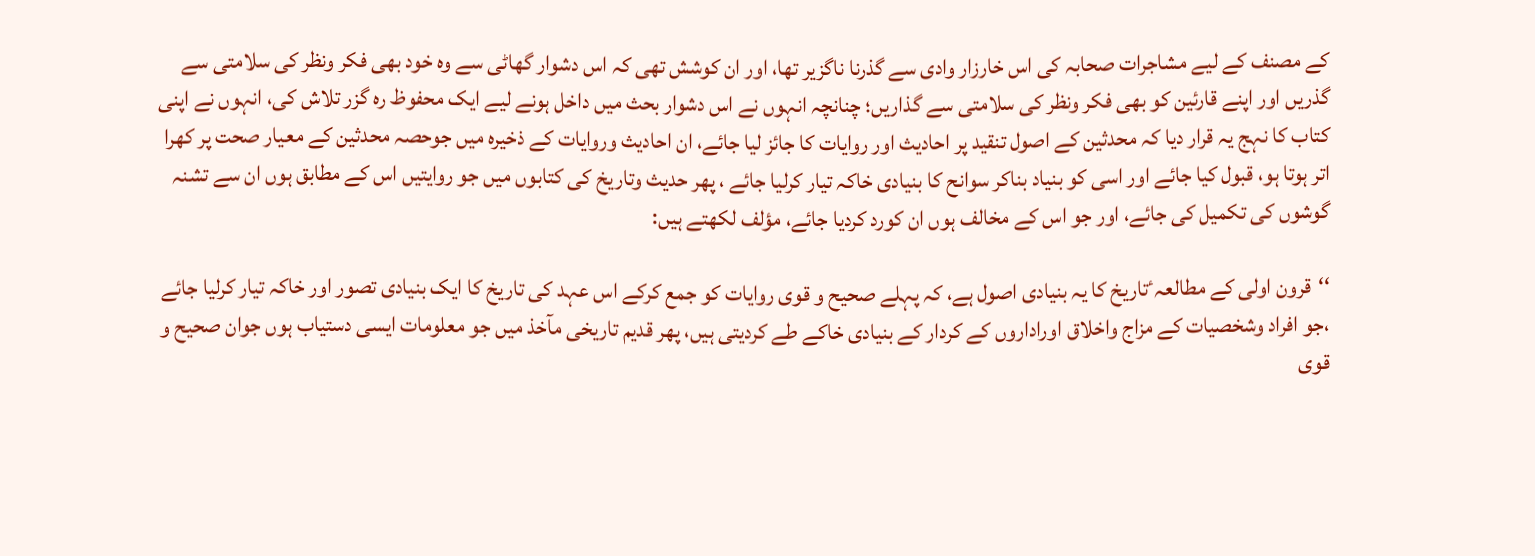كے مصنف كے لیے مشاجرات صحابہ كی اس خارزار وادی سے گذرنا ناگزیر تھا، اور ان كوشش تھی كہ اس دشوار گھاٹی سے وہ خود بھی فكر ونظر كی سلامتی سے گذریں اور اپنے قارئین كو بھی فكر ونظر كی سلامتی سے گذاریں؛ چنانچہ انہوں نے اس دشوار بحث میں داخل ہونے لیے ایک محفوظ رہ گزر تلاش كی، انہوں نے اپنی كتاب كا نہج یہ قرار دیا كہ محدثین كے اصول تنقید پر احادیث اور روایات كا جائز لیا جائے، ان احادیث وروایات كے ذخیرہ میں جوحصہ محدثین كے معیار صحت پر كھرا اتر ہوتا ہو، قبول كیا جائے اور اسی كو بنیاد بناكر سوانح كا بنیادی خاكہ تیار كرلیا جائے ، پھر حدیث وتاریخ كی كتابوں میں جو روایتیں اس كے مطابق ہوں ان سے تشنہ گوشوں كی تكمیل كی جائے، اور جو اس كے مخالف ہوں ان كورد كردیا جائے، مؤلف لكھتے ہیں:

‘‘قرون اولی كے مطالعہٴتاریخ كا یہ بنیادی اصول ہے، كہ پہلے صحیح و قوی روایات كو جمع كركے اس عہد كی تاریخ كا ایک بنیادی تصور اور خاكہ تیار كرلیا جائے ،جو افراد وشخصیات كے مزاج واخلاق اوراداروں كے كردار كے بنیادی خاكے طے كردیتی ہیں، پھر قدیم تاریخی مآخذ میں جو معلومات ایسی دستیاب ہوں جوان صحیح و قوی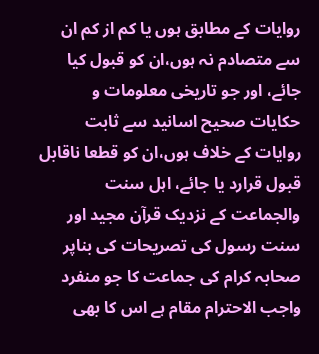روایات كے مطابق ہوں یا كم از كم ان سے متصادم نہ ہوں،ان كو قبول كیا جائے، اور جو تاریخی معلومات و حكایات صحیح اسانید سے ثابت روایات كے خلاف ہوں،ان كو قطعا ناقابل قبول قرارد یا جائے، اہل سنت والجماعت كے نزدیک قرآن مجید اور سنت رسول كی تصریحات كی بناپر صحابہ كرام كی جماعت كا جو منفرد واجب الاحترام مقام ہے اس كا بھی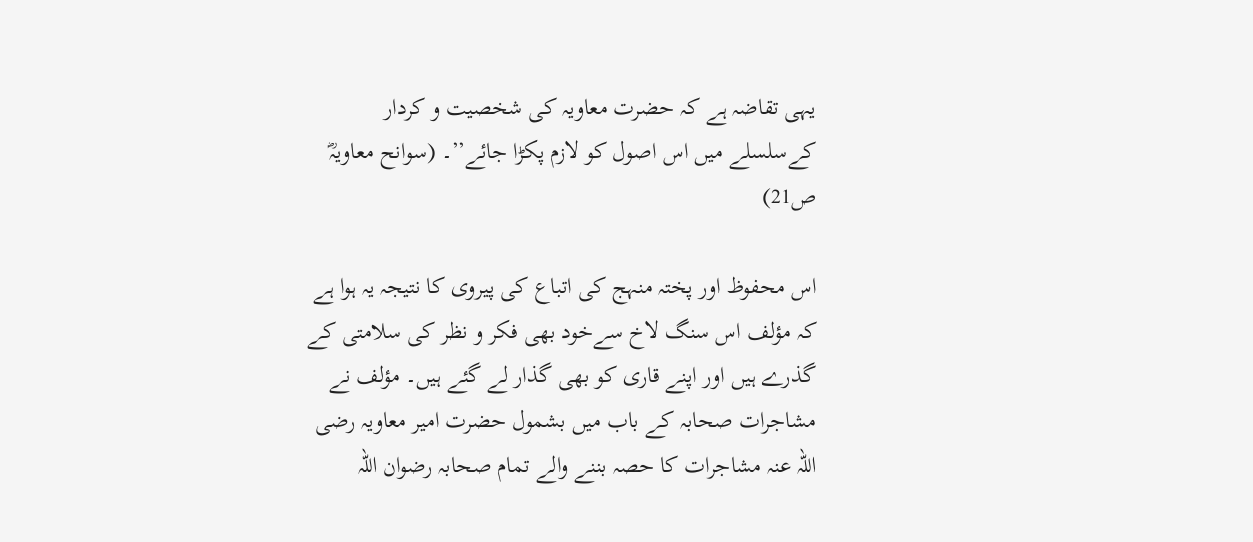یہی تقاضہ ہے كہ حضرت معاویہ كی شخصیت و كردار كےسلسلے میں اس اصول كو لازم پكڑا جائے’’۔ (سوانح معاویہؓ ص21)

اس محفوظ اور پختہ منہج كی اتباع كی پیروی كا نتیجہ یہ ہوا ہے كہ مؤلف اس سنگ لاخ سےخود بھی فكر و نظر كی سلامتی كے گذرے ہیں اور اپنے قاری كو بھی گذار لے گئے ہیں۔ مؤلف نے مشاجرات صحابہ كے باب میں بشمول حضرت امیر معاویہ رضی اللہ عنہ مشاجرات كا حصہ بننے والے تمام صحابہ رضوان اللہ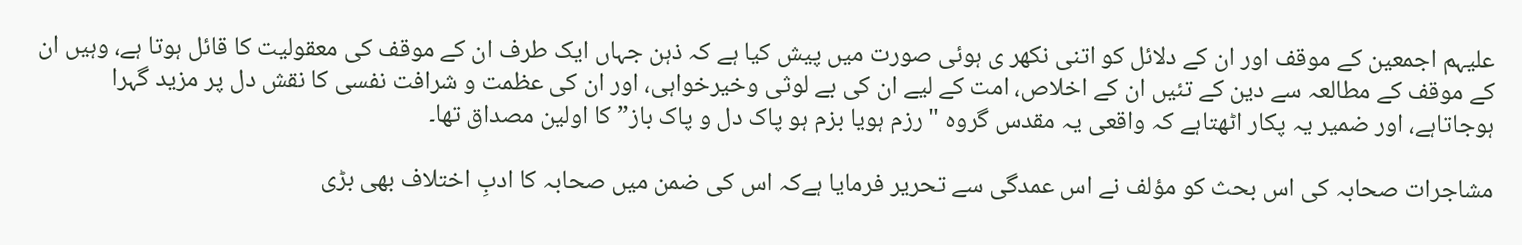علیہم اجمعین كے موقف اور ان كے دلائل كو اتنی نكھر ی ہوئی صورت میں پیش كیا ہے كہ ذہن جہاں ایک طرف ان كے موقف كی معقولیت كا قائل ہوتا ہے، وہیں ان كے موقف كے مطالعہ سے دین كے تئیں ان كے اخلاص، امت كے لیے ان كی بے لوثی وخیرخواہی، اور ان كی عظمت و شرافت نفسی كا نقش دل پر مزید گہرا ہوجاتاہے، اور ضمیر یہ پكار اٹھتاہے كہ واقعی یہ مقدس گروہ "رزم ہویا بزم ہو پاک دل و پاک باز” كا اولین مصداق تھا۔

مشاجرات صحابہ كی اس بحث كو مؤلف نے اس عمدگی سے تحریر فرمایا ہےكہ اس كی ضمن میں صحابہ كا ادبِ اختلاف بھی بڑی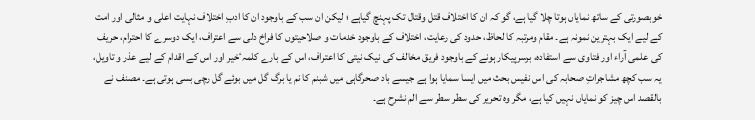خوبصورتی كے ساتھ نمایاں ہوتا چلا گیا ہے، گو كہ ان كا اختلاف قتل وقتال تک پہنچ گیاہے ؛ لیكن ان سب كے باوجود ان كا ادبِ اختلاف نہایت اعلی و مثالی اور امت كے لیے ایک بہترین نمونہ ہے۔ مقام ومرتبہ كا لحاظ، حدود كی رعایت، اختلاف كے باوجود خدمات و صلاحیتوں كا فراخ دلی سے اعتراف، ایک دوسرے كا احترام، حریف كی علمی آراء اور فتاوی سے استفادہ، برسرپیكار ہونے كے باوجود فریق مخالف كی نیک نیتی كا اعتراف، اس كے بارے كلمہٴخیر اور اس كے اقدام كے لیے عذر و تاویل، یہ سب كچھ مشاجراتِ صحابہ كی اس نفیس بحث میں ایسا سمایا ہوا ہے جیسے باد صحرگاہی میں شبنم كا نم یا برگ گل میں بوئے گل رچی بسی ہوتی ہے۔ مصنف نے بالقصد اس چيز كو نمایاں نہیں كیا ہے، مگر وہ تحریر كی سطر سطر سے الم نشرح ہے۔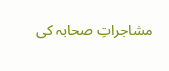مشاجراتِ صحابہ كی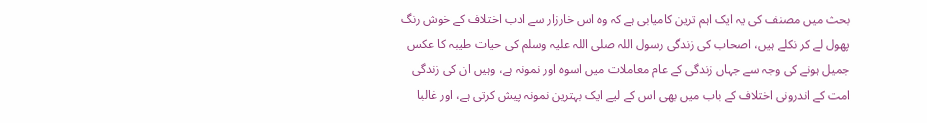بحث میں مصنف كی یہ ایک اہم ترین كامیابی ہے كہ وہ اس خارزار سے ادب اختلاف كے خوش رنگ پھول لے كر نكلے ہیں، اصحاب كی زندگی رسول اللہ صلی اللہ علیہ وسلم كی حیات طیبہ كا عكس جمیل ہونے كی وجہ سے جہاں زندگی كے عام معاملات میں اسوہ اور نمونہ ہے، وہیں ان كی زندگی امت كے اندرونی اختلاف كے باب میں بھی اس كے لیے ایک بہترین نمونہ پیش كرتی ہے، اور غالبا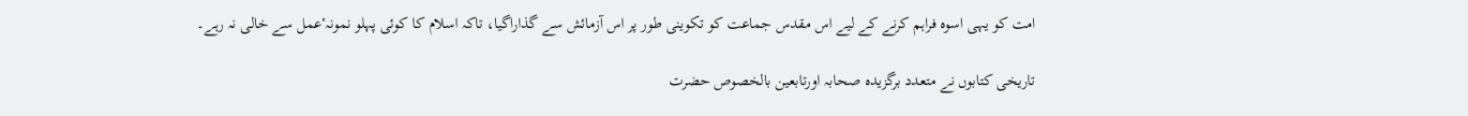امت كو یہی اسوہ فراہم كرنے كے لیے اس مقدس جماعت كو تكوینی طور پر اس آزمائش سے گذاراگیا، تاكہ اسلام كا كوئی پہلو نمونہٴعمل سے خالی نہ رہے۔

تاریخی كتابوں نے متعدد برگزیدہ صحابہ اورتابعین بالخصوص حضرت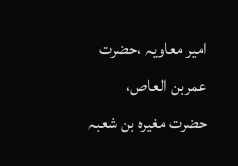امیر معاویہ ،حضرت عمربن العاص، حضرت مغیرہ بن شعبہ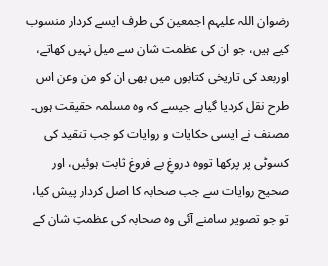رضوان اللہ علیہم اجمعین كی طرف ایسے كردار منسوب كیے ہیں، جو ان كی عظمت شان سے میل نہیں كھاتے، اوربعد كی تاریخی كتابوں میں بھی ان كو من وعن اس طرح نقل كردیا گیاہے جیسے كہ وہ مسلمہ حقیقت ہوں۔ مصنف نے ایسی حكایات و روایات كو جب تنقید كی كسوٹی پر پركھا تووہ دروغِ بے فروغ ثابت ہوئیں، اور صحیح روایات سے جب صحابہ كا اصل كردار پیش كیا، تو جو تصویر سامنے آئی وہ صحابہ كی عظمتِ شان كے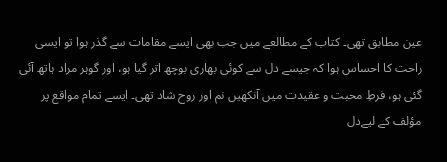عین مطابق تھی۔ كتاب كے مطالعے میں جب بھی ایسے مقامات سے گذر ہوا تو ایسی راحت كا احساس ہوا كہ جیسے دل سے كوئی بھاری بوچھ اتر گیا ہو، اور گوہر مراد ہاتھ آئی گئی ہو، فرطِ محبت و عقیدت میں آنكھیں نم اور روح شاد تھی۔ ایسے تمام مواقع پر مؤلف كے لیےدل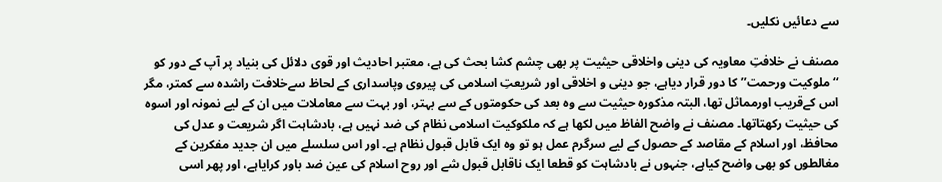سے دعائیں نكلیں۔

مصنف نے خلافتِ معاویہ كی دینی واخلاقی حیثیت پر بھی چشم كشا بحث كی ہے، معتبر احادیث اور قوی دلائل كی بنیاد پر آپ كے دور كو ‘‘ملوكیت ورحمت’’ كا دور قرار دیاہے، جو دینی و اخلاقی اور شریعتِ اسلامی كی پیروی وپاسداری كے لحاظ سےخلافت راشدہ سے كمتر، مگر اس كےقریب اورمماثل تھا، البتہ مذكورہ حیثیت سے وہ بعد كی حكومتوں كے سے بہتر، اور بہت سے معاملات میں ان كے لیے نمونہ اور اسوہ كی حیثیت ركھتاتھا۔ مصنف نے واضح الفاظ میں لكھا ہے كہ ملكوكیت اسلامی نظام كی ضد نہیں ہے، بادشاہت اگر شریعت و عدل كی محافظ، اور اسلام كے مقاصد كے حصول كے لیے سرگرم عمل ہو تو وہ ایک قابل قبول نظام ہے۔ اور اس سلسلے میں ان جدید مفكرین كے مغالطوں كو بھی واضح كیاہے، جنہوں نے بادشاہت كو قطعا ایک ناقابل قبول شے اور روح اسلام كی عین ضد باور كرایاہے، اور پھر اسی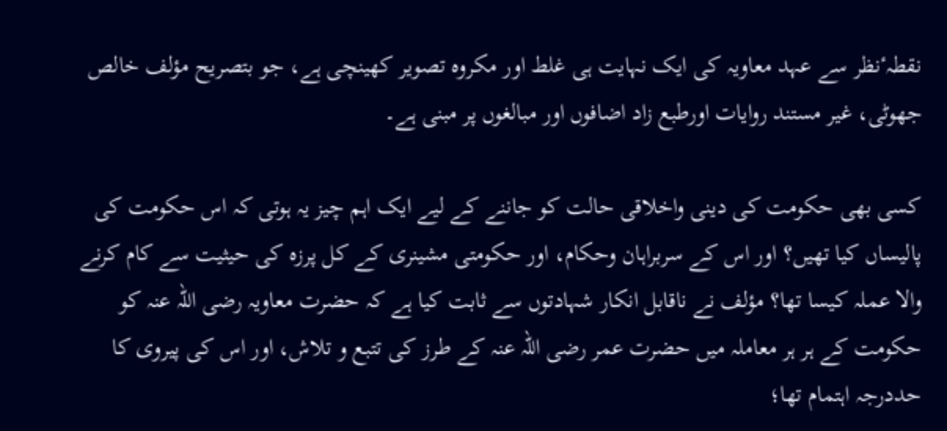نقطہٴنظر سے عہد معاویہ كی ایک نہایت ہی غلط اور مكروہ تصویر كھینچی ہے، جو بتصریح مؤلف خالص جھوٹی، غیر مستند روایات اورطبع زاد اضافوں اور مبالغوں پر مبنی ہے۔

كسی بھی حكومت كی دینی واخلاقی حالت كو جاننے كے لیے ایک اہم چیز یہ ہوتی كہ اس حكومت كی پالیساں كیا تھیں؟ اور اس كے سربراہان وحكام، اور حكومتی مشینری كے كل پرزہ كی حیثیت سے كام كرنے والا عملہ كیسا تھا؟ مؤلف نے ناقابل انكار شہادتوں سے ثابت كیا ہے كہ حضرت معاویہ رضی اللہ عنہ كو حكومت كے ہر ہر معاملہ میں حضرت عمر رضی اللہ عنہ كے طرز كی تتبع و تلاش، اور اس كی پیروی كا حددرجہ اہتمام تھا؛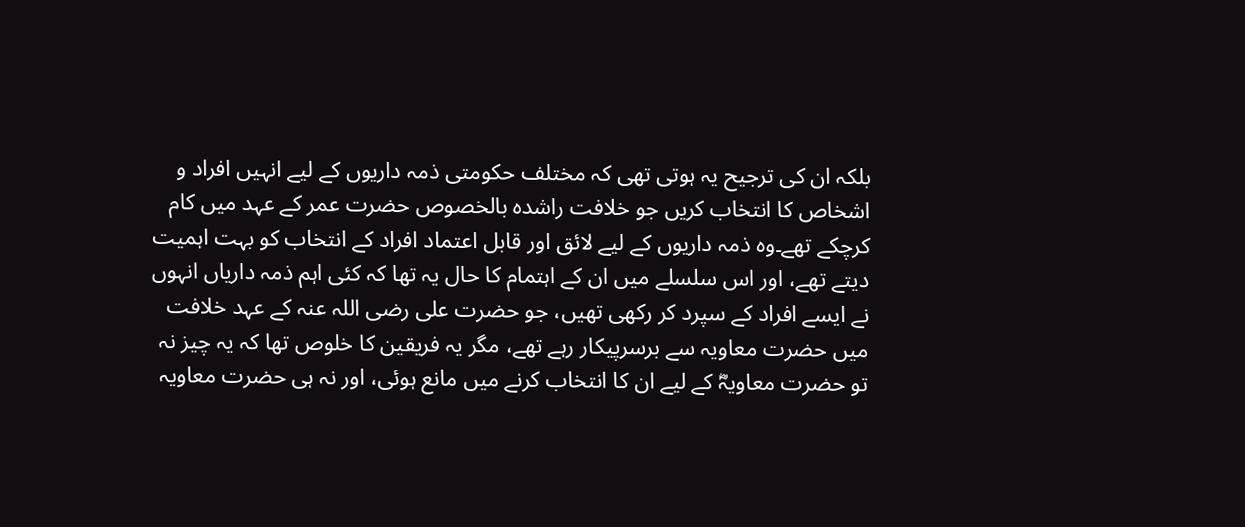بلكہ ان كی ترجیح یہ ہوتی تھی كہ مختلف حكومتی ذمہ داریوں كے لیے انہیں افراد و اشخاص كا انتخاب كریں جو خلافت راشدہ بالخصوص حضرت عمر كے عہد میں كام كرچكے تھے۔وہ ذمہ داریوں كے لیے لائق اور قابل اعتماد افراد كے انتخاب كو بہت اہمیت دیتے تھے، اور اس سلسلے میں ان كے اہتمام كا حال یہ تھا كہ كئی اہم ذمہ داریاں انہوں نے ایسے افراد كے سپرد كر ركھی تھیں، جو حضرت علی رضی اللہ عنہ كے عہد خلافت میں حضرت معاویہ سے برسرپیكار رہے تھے، مگر یہ فریقین كا خلوص تھا كہ یہ چیز نہ تو حضرت معاویہؓ كے لیے ان كا انتخاب كرنے میں مانع ہوئی، اور نہ ہی حضرت معاویہ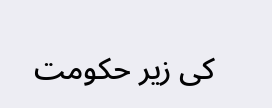كی زیر حكومت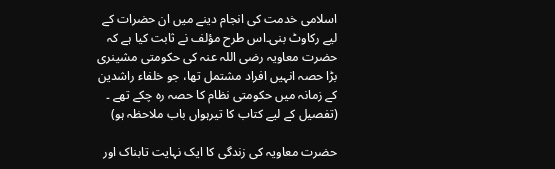اسلامی خدمت كی انجام دینے میں ان حضرات كے لیے ركاوٹ بنی۔اس طرح مؤلف نے ثابت كیا ہے كہ حضرت معاویہ رضی اللہ عنہ كی حكومتی مشینری بڑا حصہ انہیں افراد مشتمل تھا، جو خلفاء راشدین كے زمانہ میں حكومتی نظام كا حصہ رہ چكے تھے ۔ (تفصیل كے لیے كتاب كا تیرہواں باب ملاحظہ ہو)

حضرت معاویہ كی زندگی كا ایک نہایت تابناک اور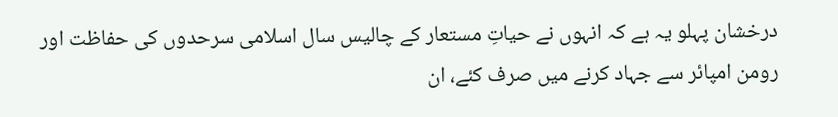درخشان پہلو یہ ہے كہ انہوں نے حیاتِ مستعار كے چالیس سال اسلامی سرحدوں كی حفاظت اور رومن امپائر سے جہاد كرنے میں صرف كئے، ان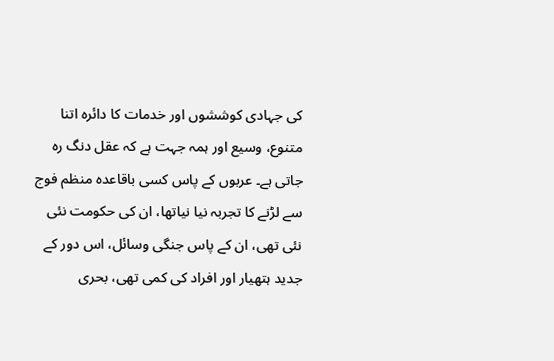كی جہادی كوششوں اور خدمات كا دائرہ اتنا متنوع، وسیع اور ہمہ جہت ہے كہ عقل دنگ رہ جاتی ہے۔ عربوں كے پاس كسی باقاعدہ منظم فوج سے لڑنے كا تجربہ نیا نیاتھا، ان كی حكومت نئی نئی تھی، ان كے پاس جنگی وسائل، اس دور كے جدید ہتھیار اور افراد كی كمی تھی، بحری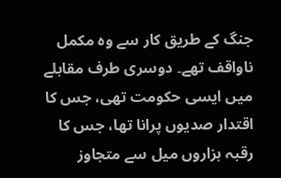جنگ كے طریق كار سے وہ مكمل ناواقف تھے۔ دوسری طرف مقابلے میں ایسی حكومت تھی، جس كا اقتدار صدیوں پرانا تھا، جس كا رقبہ ہزاروں میل سے متجاوز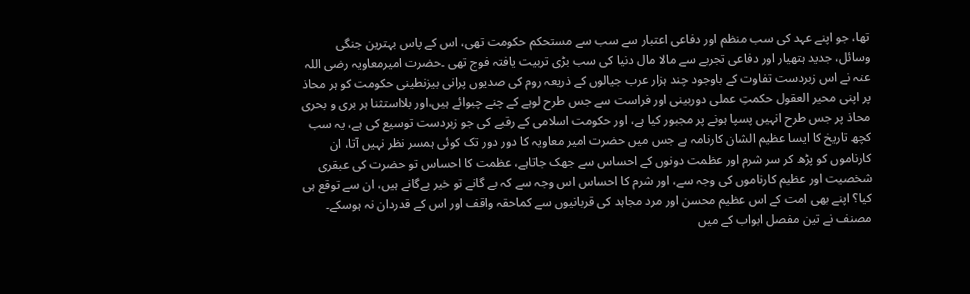تھا، جو اپنے عہد كی سب منظم اور دفاعی اعتبار سے سب سے مستحکم حكومت تھی، اس كے پاس بہترین جنگی وسائل، جدید ہتھیار اور دفاعی تجربے سے مالا مال دنیا كی سب بڑی تربیت یافتہ فوج تھی ۔حضرت امیرمعاویہ رضی اللہ عنہ نے اس زبردست تفاوت كے باوجود چند ہزار عرب جیالوں كے ذریعہ روم كی صدیوں پرانی بیزنطینی حكومت كو ہر محاذ پر اپنی محیر العقول حكمتِ عملی دوربینی اور فراست سے جس طرح لوہے كے چنے چبوائے ہیں،اور بلااستثنا ہر بری و بحری محاذ پر جس طرح انہیں پسپا ہونے پر مجبور كیا ہے، اور حكومت اسلامی كے رقبے كی جو زبردست توسیع کی ہے، یہ سب كچھ تاریخ كا ایسا عظیم الشان كارنامہ ہے جس میں حضرت امیر معاویہ كا دور دور تک كوئی ہمسر نظر نہیں آتا، ان كارناموں كو پڑھ كر سر شرم اور عظمت دونوں كے احساس سے جھک جاتاہے، عظمت كا احساس تو حضرت كی عبقری شخصیت اور عظیم كارناموں كی وجہ سے، اور شرم كا احساس اس وجہ سے كہ بے گانے تو خیر بےگانے ہیں، ان سے توقع ہی كیا؟ اپنے بھی امت كے اس عظیم محسن اور مرد مجاہد كی قربانیوں سے كماحقہ واقف اور اس كے قدردان نہ ہوسكے۔ مصنف نے تین مفصل ابواب كے میں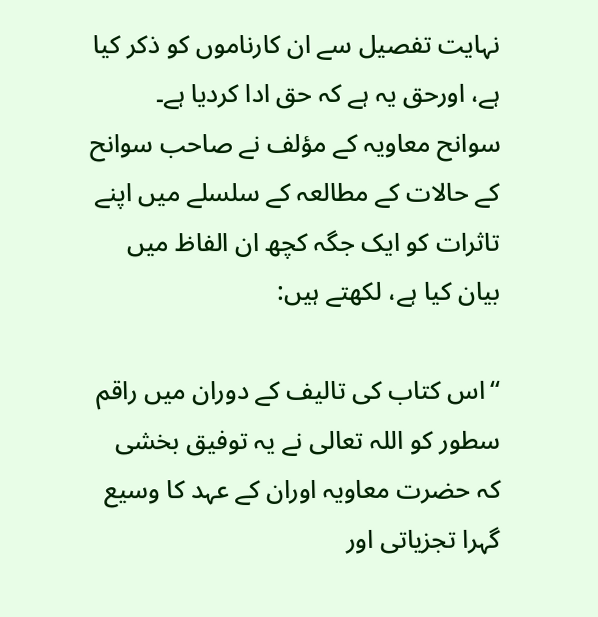نہایت تفصیل سے ان كارناموں كو ذكر كیا ہے، اورحق یہ ہے كہ حق ادا كردیا ہے۔
سوانح معاویہ كے مؤلف نے صاحب سوانح كے حالات كے مطالعہ كے سلسلے میں اپنے تاثرات كو ایک جگہ كچھ ان الفاظ میں بیان كیا ہے، لكھتے ہیں:

‘‘اس كتاب كی تالیف كے دوران میں راقم سطور كو اللہ تعالی نے یہ توفیق بخشی كہ حضرت معاویہ اوران كے عہد كا وسیع گہرا تجزیاتی اور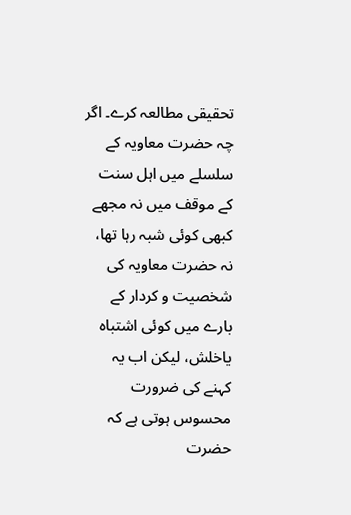تحقیقی مطالعہ كرے۔ اگر چہ حضرت معاویہ كے سلسلے میں اہل سنت كے موقف میں نہ مجھے كبھی كوئی شبہ رہا تھا، نہ حضرت معاویہ كی شخصیت و كردار كے بارے میں كوئی اشتباہ یاخلش، لیكن اب یہ كہنے كی ضرورت محسوس ہوتی ہے كہ حضرت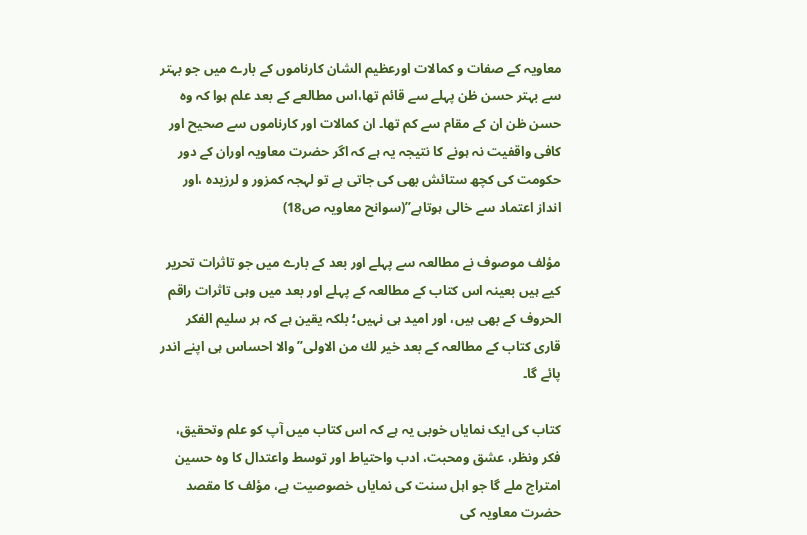معاویہ كے صفات و كمالات اورعظیم الشان كارناموں كے بارے میں جو بہتر سے بہتر حسن ظن پہلے سے قائم تھا،اس مطالعے كے بعد علم ہوا كہ وہ حسن ظن ان كے مقام سے كم تھا۔ ان كمالات اور كارناموں سے صحیح اور كافی واقفیت نہ ہونے كا نتیجہ یہ ہے كہ اگر حضرت معاویہ اوران كے دور حكومت كی كچھ ستائش بھی كی جاتی ہے تو لہجہ كمزور و لرزیدہ ،اور انداز اعتماد سے خالی ہوتاہے’’(سوانح معاویہ ص18)

مؤلف موصوف نے مطالعہ سے پہلے اور بعد كے بارے میں جو تاثرات تحریر كیے ہیں بعینہ اس كتاب كے مطالعہ كے پہلے اور بعد میں وہی تاثرات راقم الحروف كے بھی ہیں، اور امید ہی نہیں؛ بلكہ یقین ہے كہ ہر سلیم الفكر قاری كتاب كے مطالعہ كے بعد خیر لك من الاولی’’ والا احساس ہی اپنے اندر پائے گا۔

كتاب كی ایک نمایاں خوبی یہ ہے كہ اس كتاب میں آپ كو علم وتحقیق، فكر ونظر، عشق ومحبت، ادب واحتیاط اور توسط واعتدال كا وہ حسین امتراج ملے گا جو اہل سنت كی نمایاں خصوصیت ہے، مؤلف كا مقصد حضرت معاویہ كی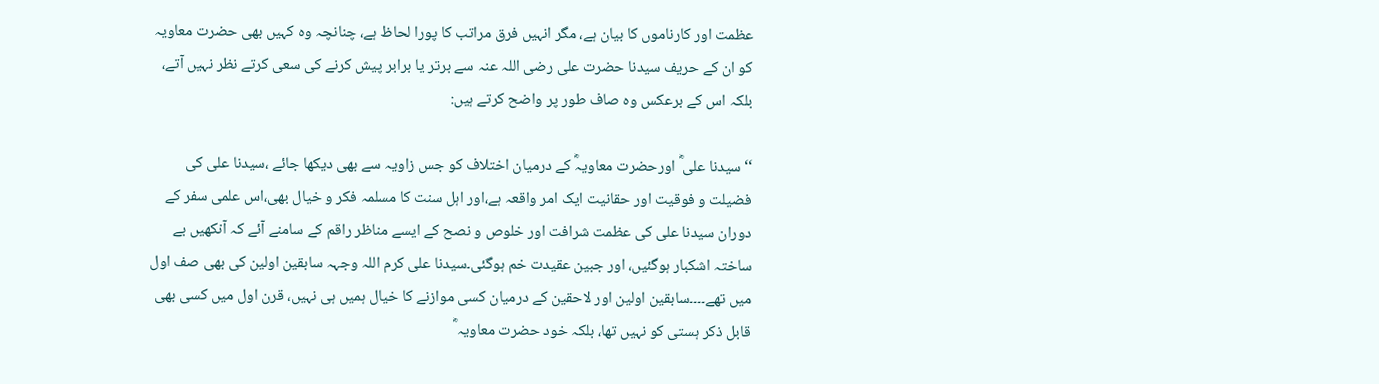عظمت اور كارناموں كا بیان ہے، مگر انہیں فرق مراتب كا پورا لحاظ ہے، چنانچہ وہ كہیں بھی حضرت معاویہ كو ان كے حریف سیدنا حضرت علی رضی اللہ عنہ سے برتر یا برابر پیش كرنے كی سعی كرتے نظر نہیں آتے، بلكہ اس كے برعكس وہ صاف طور پر واضح كرتے ہیں:

‘‘سیدنا علی ؓ اورحضرت معاویہؓ كے درمیان اختلاف كو جس زاویہ سے بھی دیكھا جائے ،سیدنا علی كی فضیلت و فوقیت اور حقانیت ایک امر واقعہ ہے،اور اہل سنت كا مسلمہ فكر و خیال بھی،اس علمی سفر كے دوران سیدنا علی كی عظمت شرافت اور خلوص و نصح كے ایسے مناظر راقم كے سامنے آئے كہ آنكھیں بے ساختہ اشكبار ہوگئیں، اور جبین عقیدت خم ہوگئی۔سیدنا علی كرم اللہ وجہہ سابقین اولین كی بھی صف اول میں تھے۔۔۔۔سابقین اولین اور لاحقین كے درمیان كسی موازنے كا خیال ہمیں ہی نہیں، قرن اول میں كسی بھی قابل ذكر ہستی كو نہیں تھا، بلكہ خود حضرت معاویہ ؓ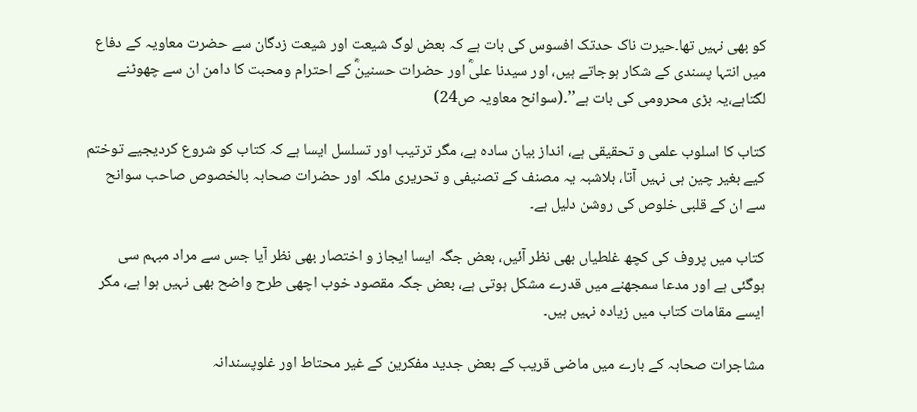كو بھی نہیں تھا۔حیرت ناک حدتک افسوس كی بات ہے كہ بعض لوگ شیعت اور شیعت زدگان سے حضرت معاویہ كے دفاع میں انتہا پسندی كے شكار ہوجاتے ہیں، اور سیدنا علیؓ اور حضرات حسنینؓ كے احترام ومحبت كا دامن ان سے چھوٹنے لگتاہے،یہ بڑی محرومی كی بات ہے’’۔(سوانح معاویہ ص24)

كتاب كا اسلوب علمی و تحقیقی ہے، انداز بیان سادہ ہے، مگر ترتیب اور تسلسل ایسا ہے كہ كتاب كو شروع كردیجیے توختم كیے بغیر چین ہی نہیں آتا، بلاشبہ یہ مصنف كے تصنیفی و تحریری ملكہ اور حضرات صحابہ بالخصوص صاحب سوانح سے ان كے قلبی خلوص كی روشن دلیل ہے۔

كتاب میں پروف كی كچھ غلطیاں بھی نظر آئیں، بعض جگہ ایسا ایجاز و اختصار بھی نظر آیا جس سے مراد مبہم سی ہوگئی ہے اور مدعا سمجھنے میں قدرے مشكل ہوتی ہے، بعض جگہ مقصود خوب اچھی طرح واضح بھی نہیں ہوا ہے، مگر ایسے مقامات كتاب میں زیادہ نہیں ہیں۔

مشاجرات صحابہ كے بارے میں ماضی قریب كے بعض جدید مفكرین كے غیر محتاط اور غلوپسندانہ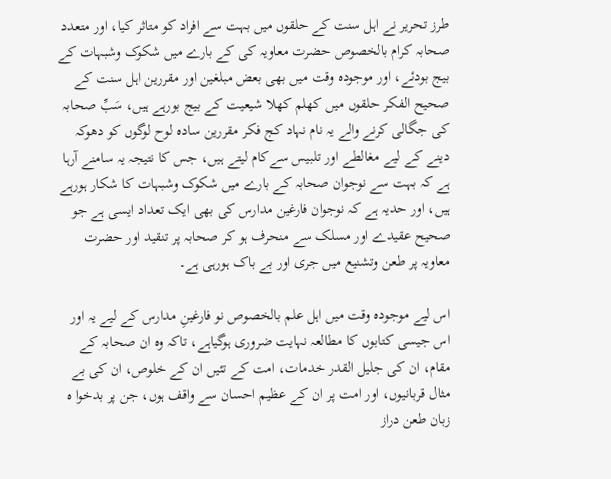طرز تحریر نے اہل سنت كے حلقوں میں بہت سے افراد كو متاثر كیا، اور متعدد صحابہ كرام بالخصوص حضرت معاویہ كی كے بارے میں شكوک وشبہات كے بیج بودئے، اور موجودہ وقت میں بھی بعض مبلغین اور مقررین اہل سنت كے صحیح الفكر حلقوں میں كھلم كھلا شیعیت كے بیج بورہے ہیں، سَبِّ صحابہ كی جگالی كرنے والے یہ نام نہاد كج فكر مقررین سادہ لوح لوگوں كو دھوكہ دینے كے لیے مغالطے اور تلبیس سےكام لیتے ہیں، جس كا نتیجہ یہ سامنے آرہا ہے كہ بہت سے نوجوان صحابہ كے بارے میں شكوک وشبہات كا شكار ہورہے ہیں، اور حدیہ ہے كہ نوجوان فارغین مدارس كی بھی ایک تعداد ایسی ہے جو صحیح عقیدے اور مسلک سے منحرف ہو كر صحابہ پر تنقید اور حضرت معاویہ پر طعن وتشنیع میں جری اور بے باک ہورہی ہے۔

اس لیے موجودہ وقت میں اہل علم بالخصوص نو فارغینِ مدارس كے لیے یہ اور اس جیسی كتابوں كا مطالعہ نہایت ضروری ہوگیاہے، تاكہ وہ ان صحابہ كے مقام، ان كی جلیل القدر خدمات، امت كے تئیں ان كے خلوص، ان كی بے مثال قربانیوں، اور امت پر ان كے عظیم احسان سے واقف ہوں، جن پر بدخوا ہ زبان طعن دراز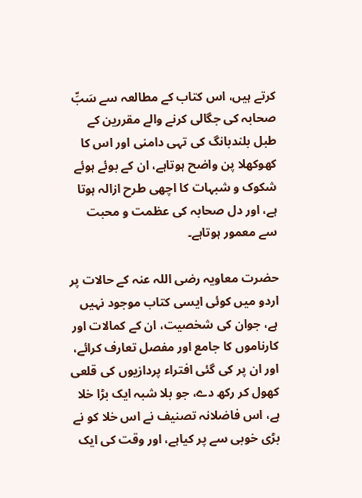كرتے ہیں، اس كتاب كے مطالعہ سے سَبِّ صحابہ كی جگالی كرنے والے مقررین كے طبل بلندبانگ كی تہی دامنی اور اس كا كھوكھلا پن واضح ہوتاہے، ان كے بوئے ہوئے شكوک و شبہات كا اچھی طرح ازالہ ہوتا ہے، اور دل صحابہ كی عظمت و محبت سے معمور ہوتاہے۔

حضرت معاویہ رضی اللہ عنہ كے حالات پر اردو میں كوئی ایسی كتاب موجود نہیں ہے، جوان كی شخصیت، ان كے كمالات اور كارناموں كا جامع اور مفصل تعارف كرائے، اور ان پر كی گئی افتراء پردازیوں كی قلعی كھول كر ركھ دے، جو بلا شبہ ایک بڑا خلا ہے، اس فاضلانہ تصنیف نے اس خلا كو نے بڑی خوبی سے پر كیاہے، اور وقت كی ایک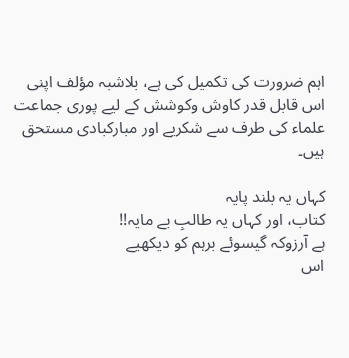اہم ضرورت كی تكمیل كی ہے، بلاشبہ مؤلف اپنی اس قابل قدر كاوش وكوشش كے لیے پوری جماعت علماء كی طرف سے شكریے اور مباركبادی مستحق ہیں۔

كہاں یہ بلند پایہ
كتاب، اور كہاں یہ طالبِ بے مایہ!!
ہے آرزوكہ گیسوئے برہم كو دیكھیے
اس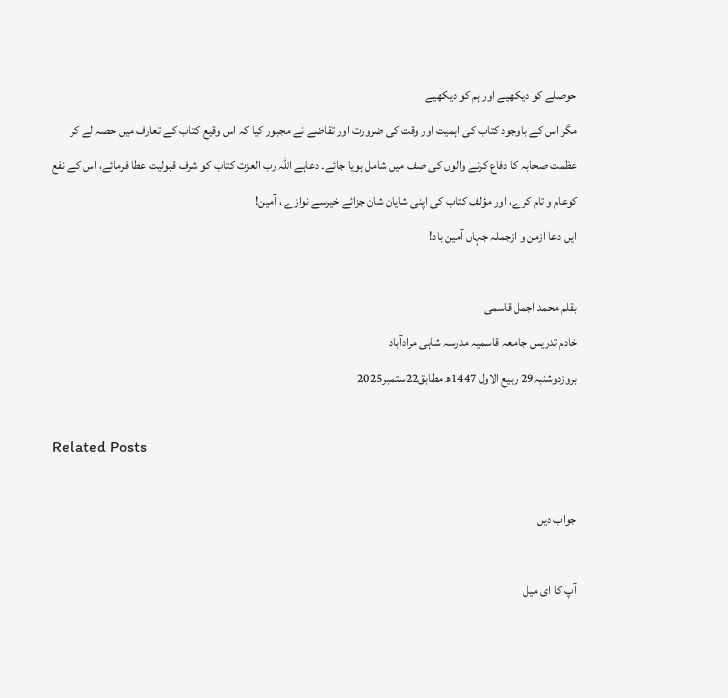حوصلے كو دیكھیے اور ہم كو دیكھیے
مگر اس كے باوجود كتاب كی اہمیت اور وقت كی ضرورت اور تقاضے نے مجبور كیا كہ اس وقیع كتاب كے تعارف میں حصہ لے كر عظمت صحابہ كا دفاع كرنے والوں كی صف میں شامل ہویا جائے۔ دعاہے اللہ رب العزت كتاب كو شرف قبولیت عطا فرمائے، اس كے نفع كوعام و تام كرے، اور مؤلف كتاب كی اپنی شایان شان جزائے خیرسے نوازے ، آمین!
ایں دعا ازمن و ازجملہ جہاں آمین باد!

بقلم محمد اجمل قاسمی
خادم تدریس جامعہ قاسمیہ مدرسہ شاہی مرادآباد
بروزدوشنبہ29 ربیع الاول 1447ھ مطابق22ستمبر2025

Related Posts

جواب دیں

آپ کا ای میل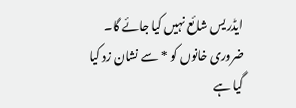ایڈریس شائع نہیں کیا جائے گا۔ ضروری خانوں کو * سے نشان زد کیا گیا ہے